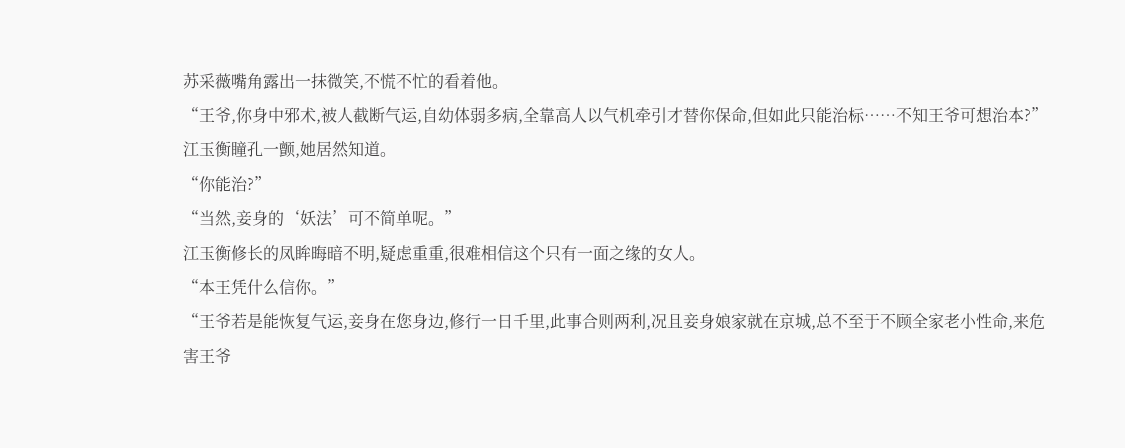苏采薇嘴角露出一抹微笑,不慌不忙的看着他。
“王爷,你身中邪术,被人截断气运,自幼体弱多病,全靠高人以气机牵引才替你保命,但如此只能治标……不知王爷可想治本?”
江玉衡瞳孔一颤,她居然知道。
“你能治?”
“当然,妾身的‘妖法’可不简单呢。”
江玉衡修长的凤眸晦暗不明,疑虑重重,很难相信这个只有一面之缘的女人。
“本王凭什么信你。”
“王爷若是能恢复气运,妾身在您身边,修行一日千里,此事合则两利,况且妾身娘家就在京城,总不至于不顾全家老小性命,来危害王爷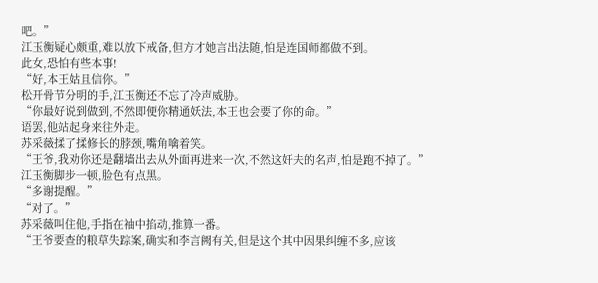吧。”
江玉衡疑心颇重,难以放下戒备,但方才她言出法随,怕是连国师都做不到。
此女,恐怕有些本事!
“好,本王姑且信你。”
松开骨节分明的手,江玉衡还不忘了冷声威胁。
“你最好说到做到,不然即便你精通妖法,本王也会要了你的命。”
语罢,他站起身来往外走。
苏采薇揉了揉修长的脖颈,嘴角噙着笑。
“王爷,我劝你还是翻墙出去从外面再进来一次,不然这奸夫的名声,怕是跑不掉了。”
江玉衡脚步一顿,脸色有点黑。
“多谢提醒。”
“对了。”
苏采薇叫住他,手指在袖中掐动,推算一番。
“王爷要查的粮草失踪案,确实和李言阙有关,但是这个其中因果纠缠不多,应该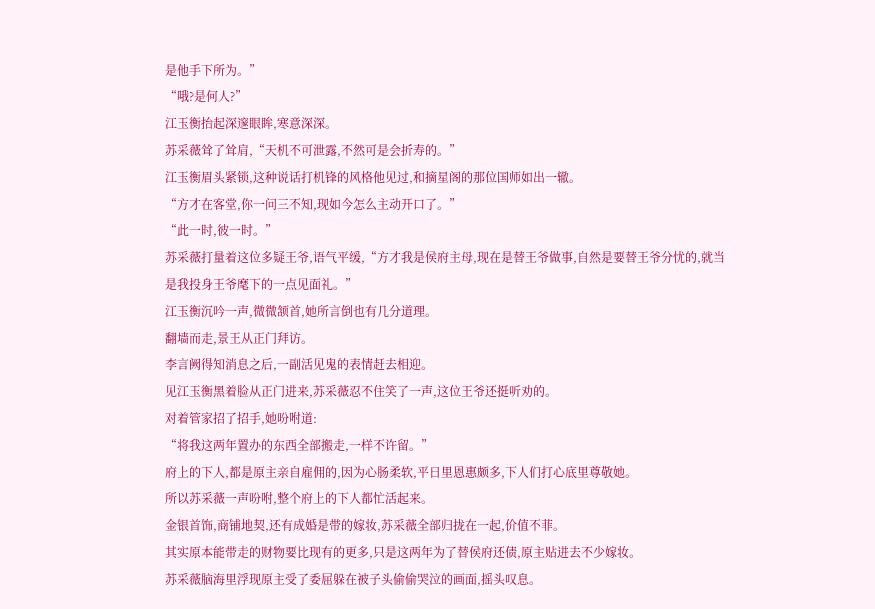是他手下所为。”
“哦?是何人?”
江玉衡抬起深邃眼眸,寒意深深。
苏采薇耸了耸肩,“天机不可泄露,不然可是会折寿的。”
江玉衡眉头紧锁,这种说话打机锋的风格他见过,和摘星阁的那位国师如出一辙。
“方才在客堂,你一问三不知,现如今怎么主动开口了。”
“此一时,彼一时。”
苏采薇打量着这位多疑王爷,语气平缓,“方才我是侯府主母,现在是替王爷做事,自然是要替王爷分忧的,就当是我投身王爷麾下的一点见面礼。”
江玉衡沉吟一声,微微颔首,她所言倒也有几分道理。
翻墙而走,景王从正门拜访。
李言阙得知消息之后,一副活见鬼的表情赶去相迎。
见江玉衡黑着脸从正门进来,苏采薇忍不住笑了一声,这位王爷还挺听劝的。
对着管家招了招手,她吩咐道:
“将我这两年置办的东西全部搬走,一样不许留。”
府上的下人,都是原主亲自雇佣的,因为心肠柔软,平日里恩惠颇多,下人们打心底里尊敬她。
所以苏采薇一声吩咐,整个府上的下人都忙活起来。
金银首饰,商铺地契,还有成婚是带的嫁妆,苏采薇全部归拢在一起,价值不菲。
其实原本能带走的财物要比现有的更多,只是这两年为了替侯府还债,原主贴进去不少嫁妆。
苏采薇脑海里浮现原主受了委屈躲在被子头偷偷哭泣的画面,摇头叹息。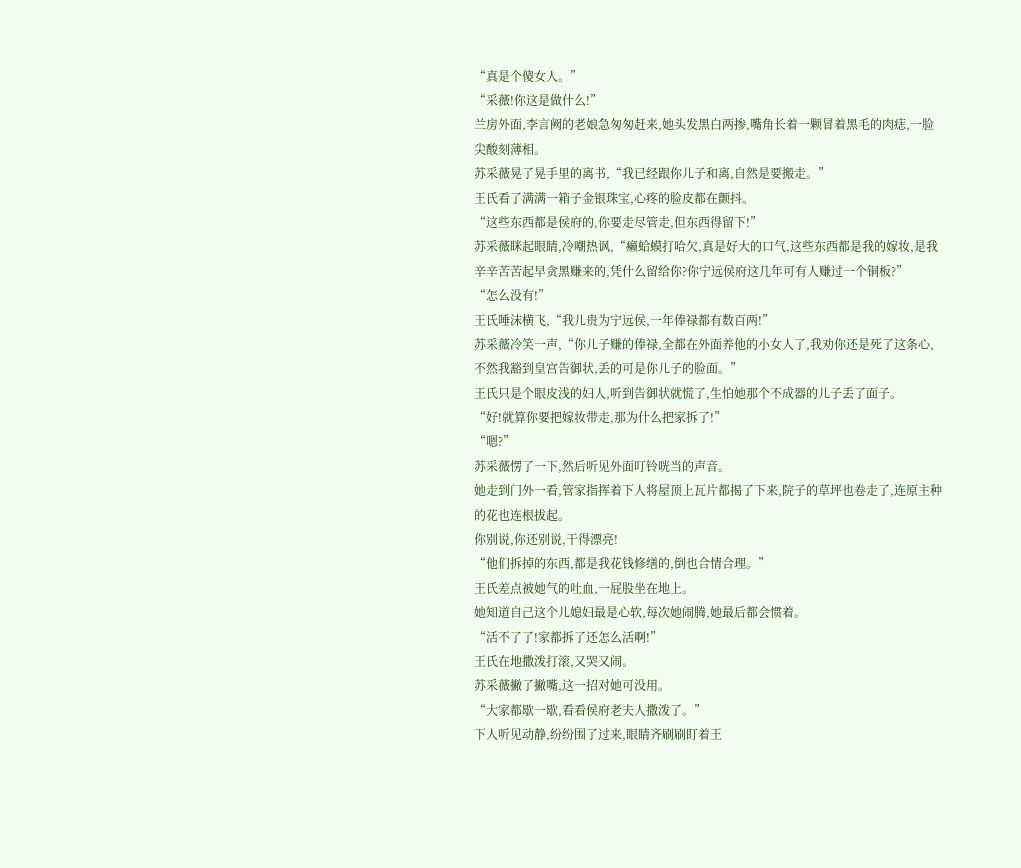“真是个傻女人。”
“采薇!你这是做什么!”
兰房外面,李言阙的老娘急匆匆赶来,她头发黑白两掺,嘴角长着一颗冒着黑毛的肉痣,一脸尖酸刻薄相。
苏采薇晃了晃手里的离书,“我已经跟你儿子和离,自然是要搬走。”
王氏看了满满一箱子金银珠宝,心疼的脸皮都在颤抖。
“这些东西都是侯府的,你要走尽管走,但东西得留下!”
苏采薇眯起眼睛,冷嘲热讽,“癞蛤蟆打哈欠,真是好大的口气,这些东西都是我的嫁妆,是我辛辛苦苦起早贪黑赚来的,凭什么留给你?你宁远侯府这几年可有人赚过一个铜板?”
“怎么没有!”
王氏唾沫横飞,“我儿贵为宁远侯,一年俸禄都有数百两!”
苏采薇冷笑一声,“你儿子赚的俸禄,全都在外面养他的小女人了,我劝你还是死了这条心,不然我豁到皇宫告御状,丢的可是你儿子的脸面。”
王氏只是个眼皮浅的妇人,听到告御状就慌了,生怕她那个不成器的儿子丢了面子。
“好!就算你要把嫁妆带走,那为什么把家拆了!”
“嗯?”
苏采薇愣了一下,然后听见外面叮铃咣当的声音。
她走到门外一看,管家指挥着下人将屋顶上瓦片都揭了下来,院子的草坪也卷走了,连原主种的花也连根拔起。
你别说,你还别说,干得漂亮!
“他们拆掉的东西,都是我花钱修缮的,倒也合情合理。”
王氏差点被她气的吐血,一屁股坐在地上。
她知道自己这个儿媳妇最是心软,每次她闹腾,她最后都会惯着。
“活不了了!家都拆了还怎么活啊!”
王氏在地撒泼打滚,又哭又闹。
苏采薇撇了撇嘴,这一招对她可没用。
“大家都歇一歇,看看侯府老夫人撒泼了。”
下人听见动静,纷纷围了过来,眼睛齐刷刷盯着王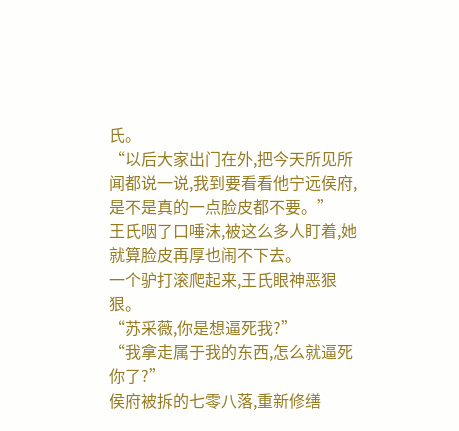氏。
“以后大家出门在外,把今天所见所闻都说一说,我到要看看他宁远侯府,是不是真的一点脸皮都不要。”
王氏咽了口唾沫,被这么多人盯着,她就算脸皮再厚也闹不下去。
一个驴打滚爬起来,王氏眼神恶狠狠。
“苏采薇,你是想逼死我?”
“我拿走属于我的东西,怎么就逼死你了?”
侯府被拆的七零八落,重新修缮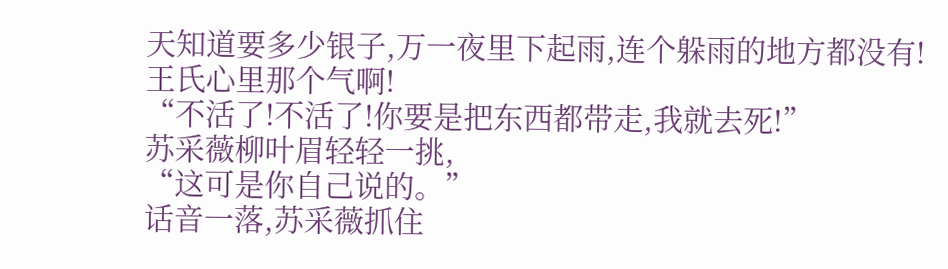天知道要多少银子,万一夜里下起雨,连个躲雨的地方都没有!
王氏心里那个气啊!
“不活了!不活了!你要是把东西都带走,我就去死!”
苏采薇柳叶眉轻轻一挑,
“这可是你自己说的。”
话音一落,苏采薇抓住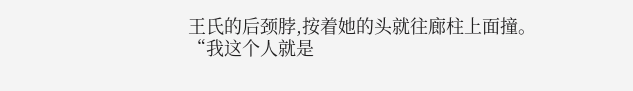王氏的后颈脖,按着她的头就往廊柱上面撞。
“我这个人就是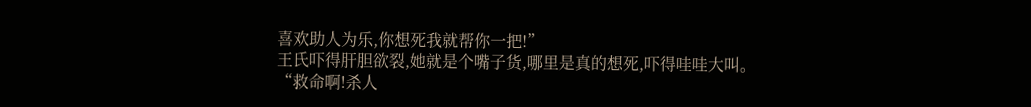喜欢助人为乐,你想死我就帮你一把!”
王氏吓得肝胆欲裂,她就是个嘴子货,哪里是真的想死,吓得哇哇大叫。
“救命啊!杀人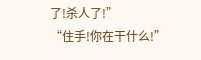了!杀人了!”
“住手!你在干什么!”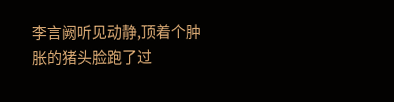李言阙听见动静,顶着个肿胀的猪头脸跑了过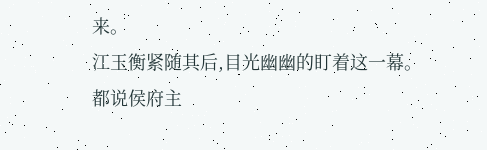来。
江玉衡紧随其后,目光幽幽的盯着这一幕。
都说侯府主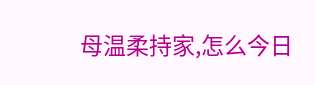母温柔持家,怎么今日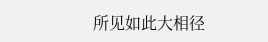所见如此大相径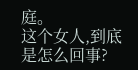庭。
这个女人,到底是怎么回事?